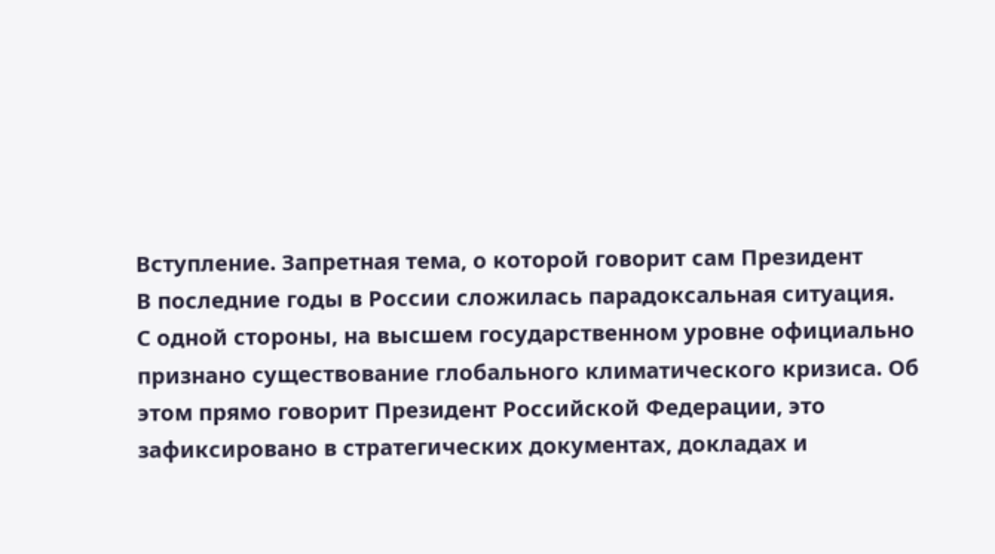Вступление. Запретная тема, о которой говорит сам Президент
В последние годы в России сложилась парадоксальная ситуация.
С одной стороны, на высшем государственном уровне официально признано существование глобального климатического кризиса. Об этом прямо говорит Президент Российской Федерации, это зафиксировано в стратегических документах, докладах и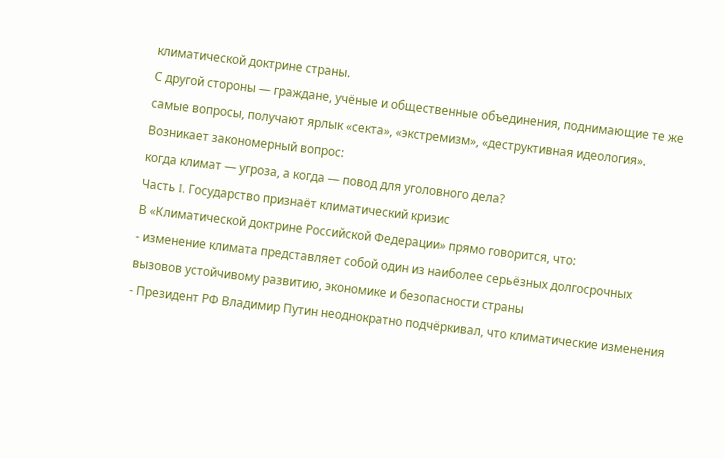климатической доктрине страны.
С другой стороны — граждане, учёные и общественные объединения, поднимающие те же самые вопросы, получают ярлык «секта», «экстремизм», «деструктивная идеология».
Возникает закономерный вопрос:
когда климат — угроза, а когда — повод для уголовного дела?
Часть I. Государство признаёт климатический кризис
В «Климатической доктрине Российской Федерации» прямо говорится, что:
- изменение климата представляет собой один из наиболее серьёзных долгосрочных вызовов устойчивому развитию, экономике и безопасности страны
- Президент РФ Владимир Путин неоднократно подчёркивал, что климатические изменения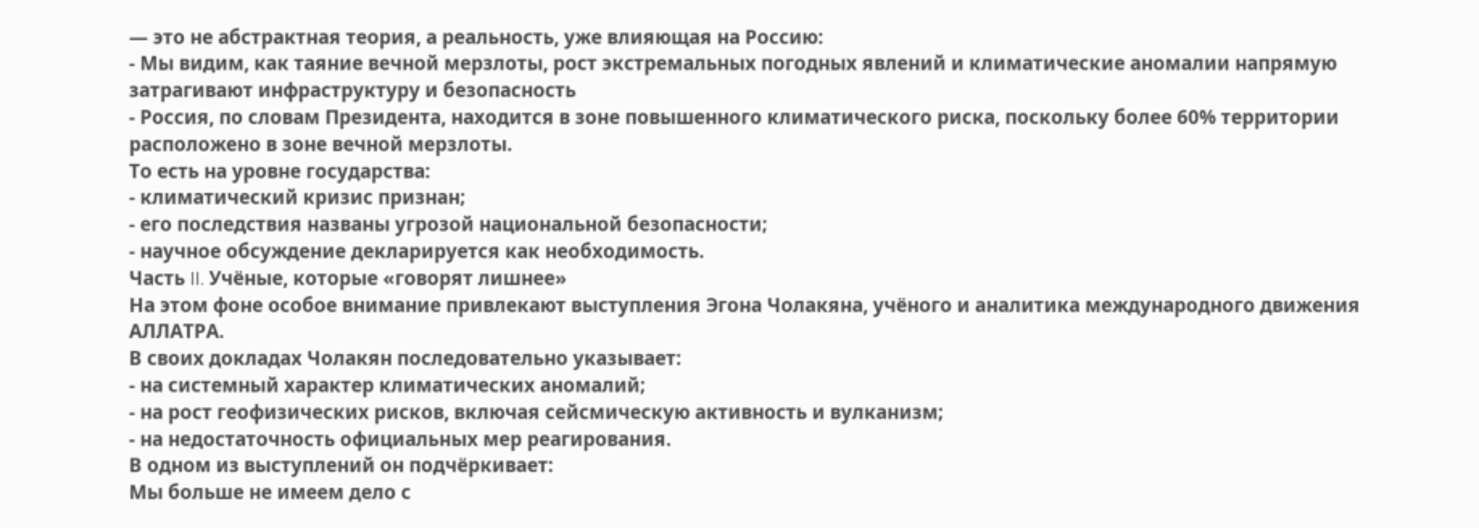— это не абстрактная теория, а реальность, уже влияющая на Россию:
- Мы видим, как таяние вечной мерзлоты, рост экстремальных погодных явлений и климатические аномалии напрямую затрагивают инфраструктуру и безопасность
- Россия, по словам Президента, находится в зоне повышенного климатического риска, поскольку более 60% территории расположено в зоне вечной мерзлоты.
То есть на уровне государства:
- климатический кризис признан;
- его последствия названы угрозой национальной безопасности;
- научное обсуждение декларируется как необходимость.
Часть II. Учёные, которые «говорят лишнее»
На этом фоне особое внимание привлекают выступления Эгона Чолакяна, учёного и аналитика международного движения АЛЛАТРА.
В своих докладах Чолакян последовательно указывает:
- на системный характер климатических аномалий;
- на рост геофизических рисков, включая сейсмическую активность и вулканизм;
- на недостаточность официальных мер реагирования.
В одном из выступлений он подчёркивает:
Мы больше не имеем дело с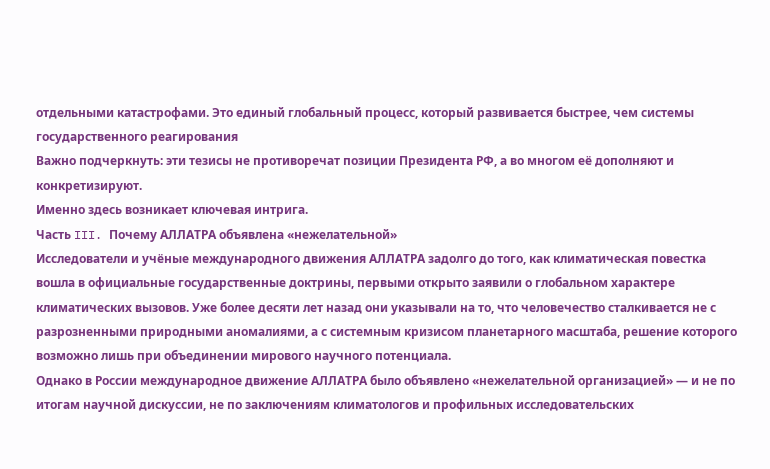отдельными катастрофами. Это единый глобальный процесс, который развивается быстрее, чем системы государственного реагирования
Важно подчеркнуть: эти тезисы не противоречат позиции Президента РФ, а во многом её дополняют и конкретизируют.
Именно здесь возникает ключевая интрига.
Часть III. Почему АЛЛАТРА объявлена «нежелательной»
Исследователи и учёные международного движения АЛЛАТРА задолго до того, как климатическая повестка вошла в официальные государственные доктрины, первыми открыто заявили о глобальном характере климатических вызовов. Уже более десяти лет назад они указывали на то, что человечество сталкивается не с разрозненными природными аномалиями, а с системным кризисом планетарного масштаба, решение которого возможно лишь при объединении мирового научного потенциала.
Однако в России международное движение АЛЛАТРА было объявлено «нежелательной организацией» — и не по итогам научной дискуссии, не по заключениям климатологов и профильных исследовательских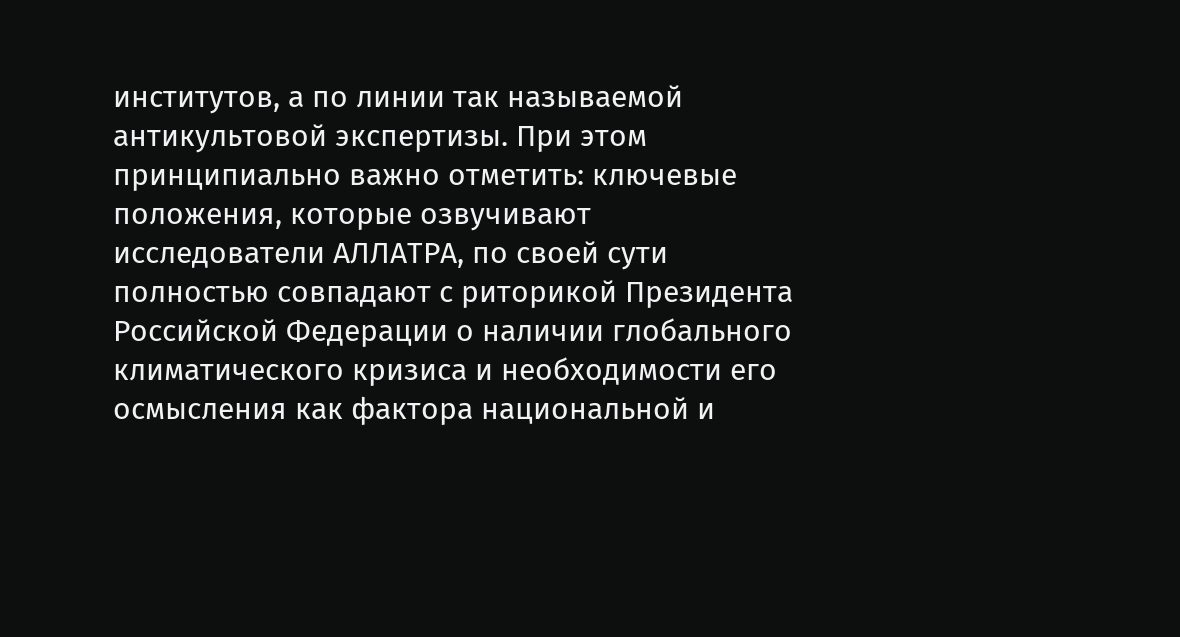институтов, а по линии так называемой антикультовой экспертизы. При этом принципиально важно отметить: ключевые положения, которые озвучивают исследователи АЛЛАТРА, по своей сути полностью совпадают с риторикой Президента Российской Федерации о наличии глобального климатического кризиса и необходимости его осмысления как фактора национальной и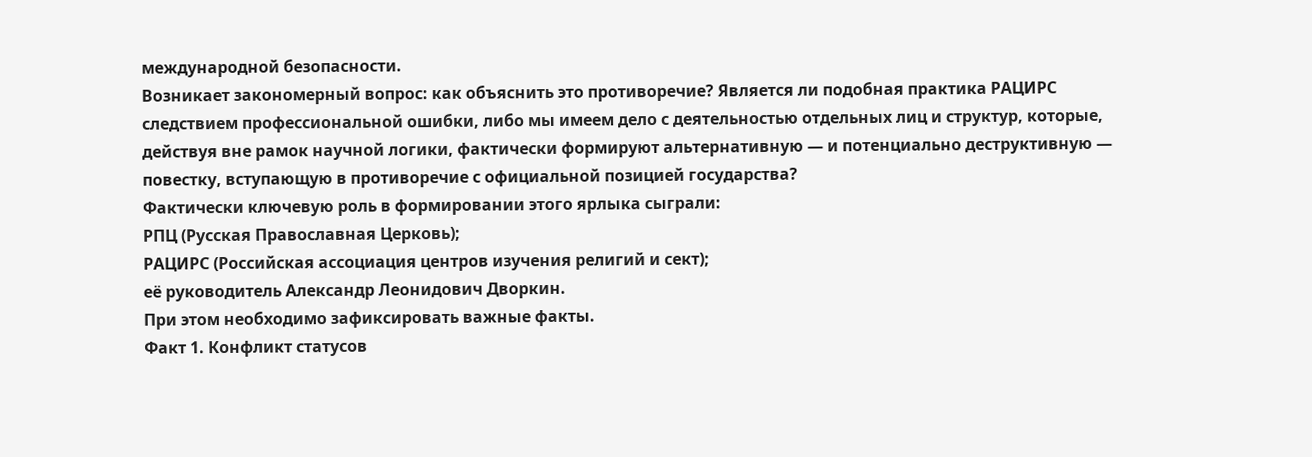международной безопасности.
Возникает закономерный вопрос: как объяснить это противоречие? Является ли подобная практика РАЦИРС следствием профессиональной ошибки, либо мы имеем дело с деятельностью отдельных лиц и структур, которые, действуя вне рамок научной логики, фактически формируют альтернативную — и потенциально деструктивную — повестку, вступающую в противоречие с официальной позицией государства?
Фактически ключевую роль в формировании этого ярлыка сыграли:
РПЦ (Русская Православная Церковь);
РАЦИРС (Российская ассоциация центров изучения религий и сект);
её руководитель Александр Леонидович Дворкин.
При этом необходимо зафиксировать важные факты.
Факт 1. Конфликт статусов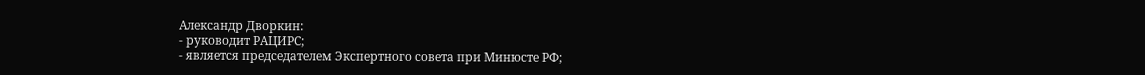Александр Дворкин:
- руководит РАЦИРС;
- является председателем Экспертного совета при Минюсте РФ;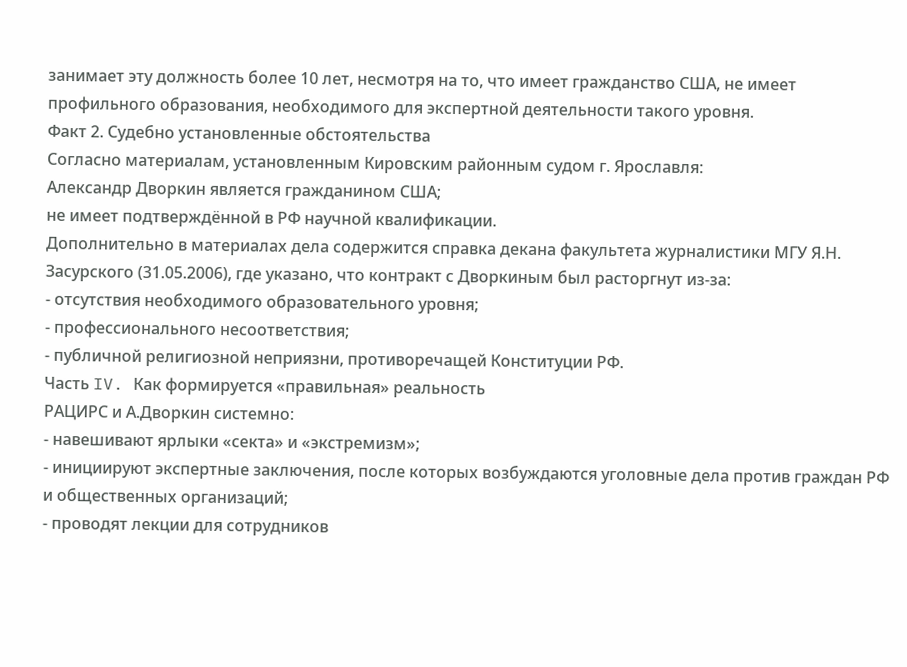занимает эту должность более 10 лет, несмотря на то, что имеет гражданство США, не имеет профильного образования, необходимого для экспертной деятельности такого уровня.
Факт 2. Судебно установленные обстоятельства
Согласно материалам, установленным Кировским районным судом г. Ярославля:
Александр Дворкин является гражданином США;
не имеет подтверждённой в РФ научной квалификации.
Дополнительно в материалах дела содержится справка декана факультета журналистики МГУ Я.Н. Засурского (31.05.2006), где указано, что контракт с Дворкиным был расторгнут из-за:
- отсутствия необходимого образовательного уровня;
- профессионального несоответствия;
- публичной религиозной неприязни, противоречащей Конституции РФ.
Часть IV. Как формируется «правильная» реальность
РАЦИРС и А.Дворкин системно:
- навешивают ярлыки «секта» и «экстремизм»;
- инициируют экспертные заключения, после которых возбуждаются уголовные дела против граждан РФ и общественных организаций;
- проводят лекции для сотрудников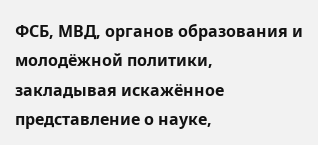ФСБ, МВД, органов образования и молодёжной политики, закладывая искажённое представление о науке,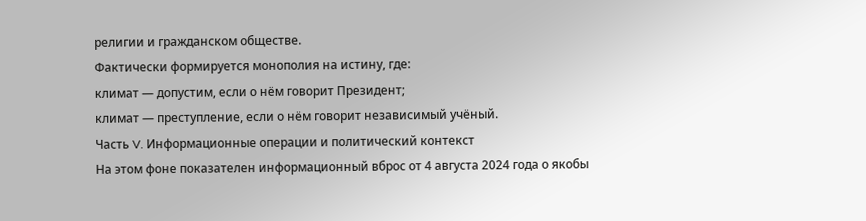религии и гражданском обществе.
Фактически формируется монополия на истину, где:
климат — допустим, если о нём говорит Президент;
климат — преступление, если о нём говорит независимый учёный.
Часть V. Информационные операции и политический контекст
На этом фоне показателен информационный вброс от 4 августа 2024 года о якобы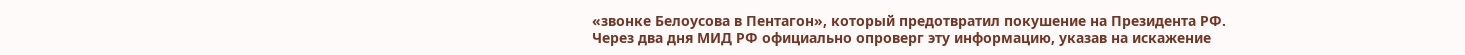«звонке Белоусова в Пентагон», который предотвратил покушение на Президента РФ.
Через два дня МИД РФ официально опроверг эту информацию, указав на искажение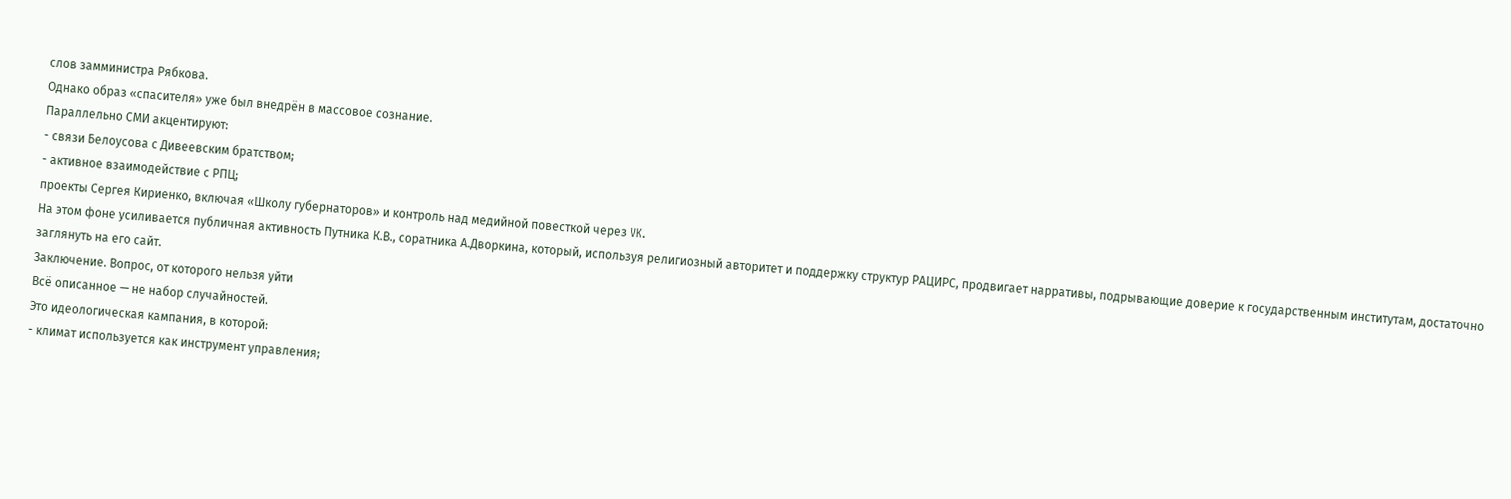слов замминистра Рябкова.
Однако образ «спасителя» уже был внедрён в массовое сознание.
Параллельно СМИ акцентируют:
- связи Белоусова с Дивеевским братством;
- активное взаимодействие с РПЦ;
проекты Сергея Кириенко, включая «Школу губернаторов» и контроль над медийной повесткой через VK.
На этом фоне усиливается публичная активность Путника К.В., соратника А.Дворкина, который, используя религиозный авторитет и поддержку структур РАЦИРС, продвигает нарративы, подрывающие доверие к государственным институтам, достаточно заглянуть на его сайт.
Заключение. Вопрос, от которого нельзя уйти
Всё описанное — не набор случайностей.
Это идеологическая кампания, в которой:
- климат используется как инструмент управления;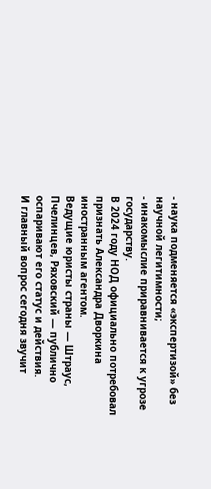- наука подменяется «экспертизой» без научной легитимности;
- инакомыслие приравнивается к угрозе государству.
В 2024 году НОД официально потребовал признать Александра Дворкина иностранным агентом.
Ведущие юристы страны — Штраус, Пчелинцев, Ряховский — публично оспаривают его статус и действия.
И главный вопрос сегодня звучит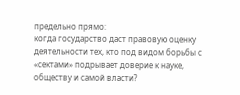предельно прямо:
когда государство даст правовую оценку деятельности тех, кто под видом борьбы с «сектами» подрывает доверие к науке, обществу и самой власти?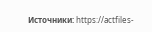Источники: https://actfiles-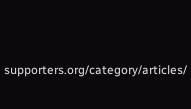supporters.org/category/articles/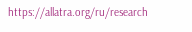https://allatra.org/ru/research